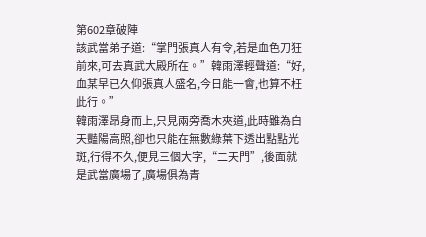第602章破陣
該武當弟子道:“掌門張真人有令,若是血色刀狂前來,可去真武大殿所在。”韓雨澤輕聲道:“好,血某早已久仰張真人盛名,今日能一會,也算不枉此行。”
韓雨澤昂身而上,只見兩旁喬木夾道,此時雖為白天豔陽高照,卻也只能在無數綠葉下透出點點光斑,行得不久,便見三個大字,“二天門”,後面就是武當廣場了,廣場俱為青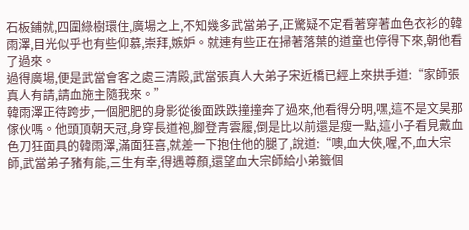石板鋪就,四圍綠樹環住,廣場之上,不知幾多武當弟子,正驚疑不定看著穿著血色衣衫的韓雨澤,目光似乎也有些仰慕,崇拜,嫉妒。就連有些正在掃著落葉的道童也停得下來,朝他看了過來。
過得廣場,便是武當會客之處三清殿,武當張真人大弟子宋近橋已經上來拱手道:“家師張真人有請,請血施主隨我來。”
韓雨澤正待跨步,一個肥肥的身影從後面跌跌撞撞奔了過來,他看得分明,嘿,這不是文昊那傢伙嗎。他頭頂朝天冠,身穿長道袍,腳登青雲履,倒是比以前還是瘦一點,這小子看見戴血色刀狂面具的韓雨澤,滿面狂喜,就差一下抱住他的腿了,說道:“噢,血大俠,喔,不,血大宗師,武當弟子豬有能,三生有幸,得遇尊顏,還望血大宗師給小弟籤個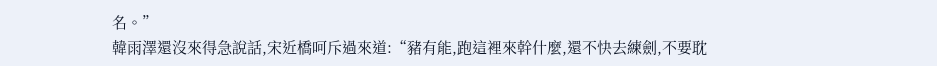名。”
韓雨澤還沒來得急說話,宋近橋呵斥過來道:“豬有能,跑這裡來幹什麼,還不快去練劍,不要耽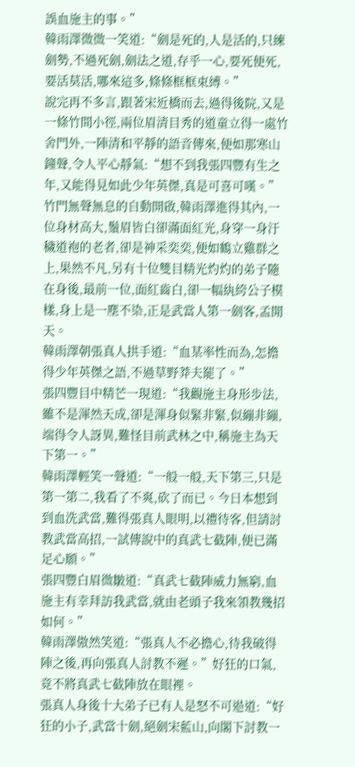誤血施主的事。”
韓雨澤微微一笑道:“劍是死的,人是活的,只練劍勢,不過死劍,劍法之道,存乎一心,要死便死,要活莫活,哪來這多,條條框框束縛。”
說完再不多言,跟著宋近橋而去,過得後院,又是一條竹間小徑,兩位眉清目秀的道童立得一處竹舍門外,一陣清和平靜的語音傳來,便如那寒山鐘聲,令人平心靜氣:“想不到我張四豐有生之年,又能得見如此少年英傑,真是可喜可嘆。”
竹門無聲無息的自動開啟,韓雨澤進得其內,一位身材高大,鬚眉皆白卻滿面紅光,身穿一身汙穢道袍的老者,卻是神采奕奕,便如鶴立雞群之上,果然不凡,另有十位雙目精光灼灼的弟子隨在身後,最前一位,面紅齒白,卻一幅紈絝公子模樣,身上是一塵不染,正是武當人第一劍客,孟閒天。
韓雨澤朝張真人拱手道:“血某率性而為,怎擔得少年英傑之語,不過草野莽夫罷了。”
張四豐目中精芒一現道:“我觀施主身形步法,雖不是渾然天成,卻是渾身似緊非緊,似繃非繃,端得令人訝異,難怪目前武林之中,稱施主為天下第一。”
韓雨澤輕笑一聲道:“一般一般,天下第三,只是第一第二,我看了不爽,砍了而已。今日本想到到血洗武當,難得張真人眼明,以禮待客,但請討教武當高招,一試傳說中的真武七截陣,便已滿足心願。”
張四豐白眉微皺道:“真武七截陣威力無窮,血施主有幸拜訪我武當,就由老頭子我來領教幾招如何。”
韓雨澤傲然笑道:“張真人不必擔心,待我破得陣之後,再向張真人討教不遲。”好狂的口氣,竟不將真武七截陣放在眼裡。
張真人身後十大弟子已有人是怒不可遏道:“好狂的小子,武當十劍,絕劍宋藍山,向閣下討教一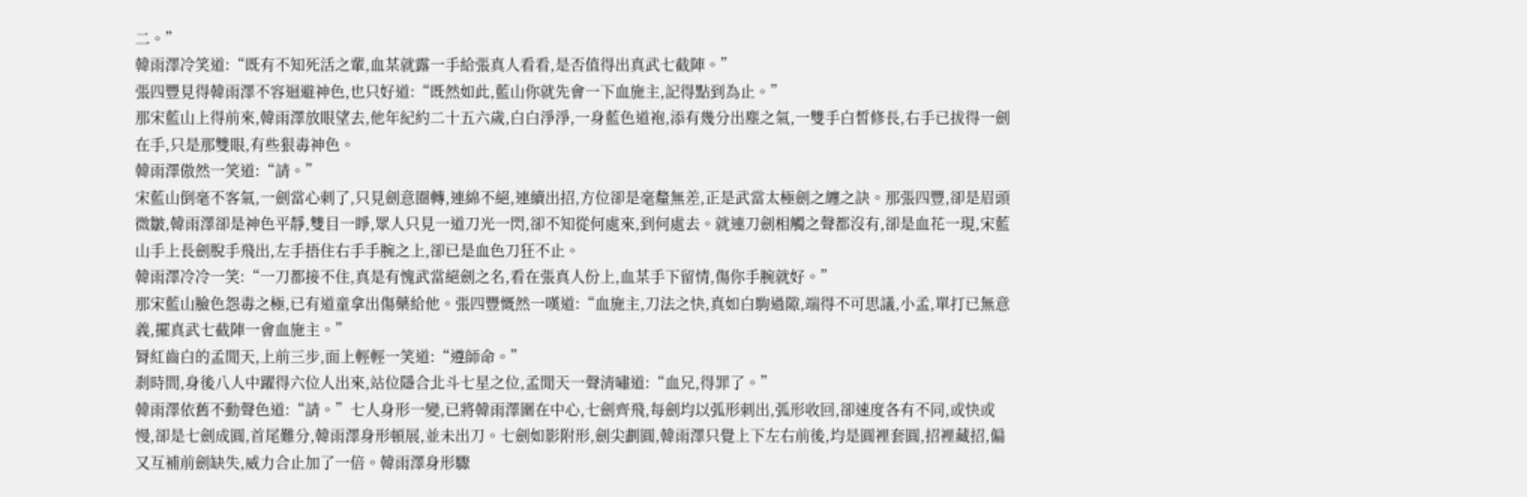二。”
韓雨澤冷笑道:“既有不知死活之輩,血某就露一手給張真人看看,是否值得出真武七截陣。”
張四豐見得韓雨澤不容迴避神色,也只好道:“既然如此,藍山你就先會一下血施主,記得點到為止。”
那宋藍山上得前來,韓雨澤放眼望去,他年紀約二十五六歲,白白淨淨,一身藍色道袍,添有幾分出塵之氣,一雙手白皙修長,右手已拔得一劍在手,只是那雙眼,有些狠毒神色。
韓雨澤傲然一笑道:“請。”
宋藍山倒毫不客氣,一劍當心刺了,只見劍意圈轉,連綿不絕,連續出招,方位卻是毫釐無差,正是武當太極劍之纏之訣。那張四豐,卻是眉頭微皺,韓雨澤卻是神色平靜,雙目一睜,眾人只見一道刀光一閃,卻不知從何處來,到何處去。就連刀劍相觸之聲都沒有,卻是血花一現,宋藍山手上長劍脫手飛出,左手捂住右手手腕之上,卻已是血色刀狂不止。
韓雨澤冷冷一笑:“一刀都接不住,真是有愧武當絕劍之名,看在張真人份上,血某手下留情,傷你手腕就好。”
那宋藍山臉色怨毒之極,已有道童拿出傷藥給他。張四豐慨然一嘆道:“血施主,刀法之快,真如白駒過隙,端得不可思議,小孟,單打已無意義,擺真武七截陣一會血施主。”
脣紅齒白的孟閒天,上前三步,面上輕輕一笑道:“遵師命。”
剎時間,身後八人中躍得六位人出來,站位隱合北斗七星之位,孟閒天一聲清嘯道:“血兄,得罪了。”
韓雨澤依舊不動聲色道:“請。”七人身形一變,已將韓雨澤圍在中心,七劍齊飛,每劍均以弧形刺出,弧形收回,卻速度各有不同,或快或慢,卻是七劍成圓,首尾難分,韓雨澤身形頓展,並未出刀。七劍如影附形,劍尖劃圓,韓雨澤只覺上下左右前後,均是圓裡套圓,招裡藏招,偏又互補前劍缺失,威力合止加了一倍。韓雨澤身形驟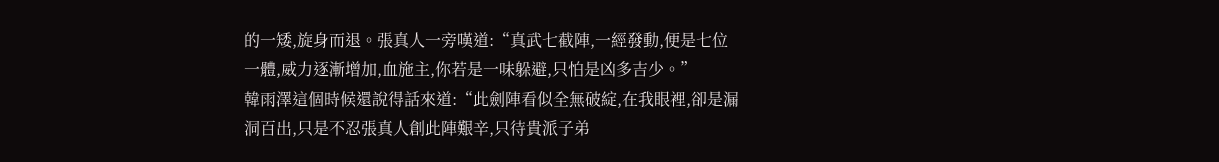的一矮,旋身而退。張真人一旁嘆道:“真武七截陣,一經發動,便是七位一體,威力逐漸增加,血施主,你若是一味躲避,只怕是凶多吉少。”
韓雨澤這個時候還說得話來道:“此劍陣看似全無破綻,在我眼裡,卻是漏洞百出,只是不忍張真人創此陣艱辛,只待貴派子弟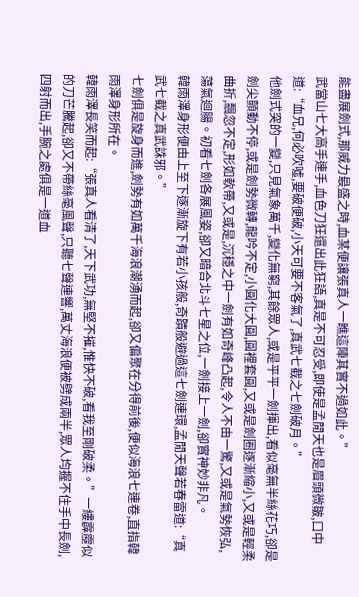能盡展劍式,那威力最盛之時,血某便讓張真人一瞧這陣其實不過如此。”
武當山七大高手連手,血色刀狂還出此狂語,真是不可忍受,即使是孟閒天也是眉頭微皺,口中道:“血兄,何必吹噓,要破便破,小天可要不客氣了,真武七截之七劍破月。”
他劍式突的一變,只見氣象萬千,變化無窮,其餘眾人,或是平平一劍揮出,看似毫無半絲花巧,卻是劍尖顫動不停,或是劍勢微轉,龍吟不定,小圓化大圓,圓裡套圓,又或是劍圈逐漸縮小,又或是輕柔曲折,飄忽不定,形如軟帶,又或是,沉穩之中一劍有如奇峰凸起,令人不由一驚,又或是氣勢恢弘,蕩氣迴腸。初看七劍各展風姿,卻又暗合北斗七星之位,一劍接上一劍,卻實神妙非凡。
韓雨澤身形便由上至下逐漸旋下有若小孩般,奇蹟般避過這七劍連環,孟閒天聲若春雷道:“真武七截之真武誅邪。”
七劍俱是旋身而進,劍勢有如萬千海浪潮湧而起,卻又偏聚在分得前後,便似海浪七連卷,直指韓雨澤身形所在。
韓雨澤長笑而起:“張真人看清了,天下武功,無堅不摧,惟快不破,看我至剛破柔。”一縷霹靂似的刀芒騰起,卻又不帶絲毫風聲,只聽七聲連響,萬丈海浪便被劈成兩半,眾人均握不住手中長劍,四射而出,手腕之處俱是一道血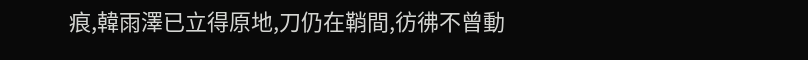痕,韓雨澤已立得原地,刀仍在鞘間,彷彿不曾動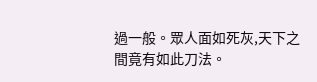過一般。眾人面如死灰,天下之間竟有如此刀法。